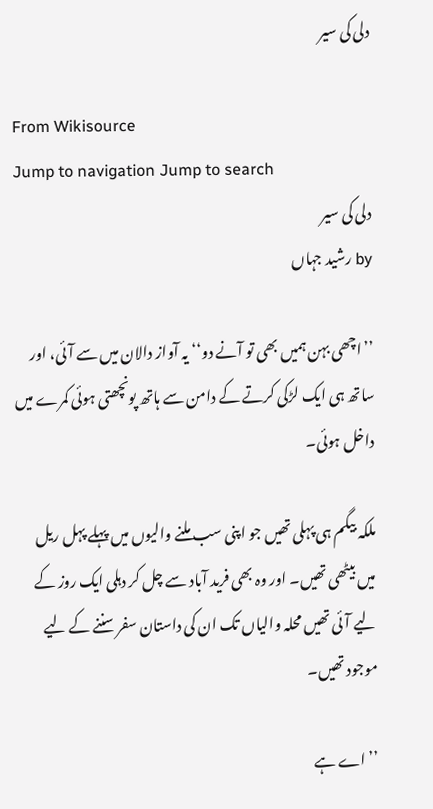دلی کی سیر

From Wikisource
Jump to navigation Jump to search
دلی کی سیر
by رشید جہاں

’’اچھی بہن ہمیں بھی تو آنے دو‘‘ یہ آواز دالان میں سے آئی، اور ساتھ ہی ایک لڑکی کرتے کے دامن سے ہاتھ پونچھتی ہوئی کمرے میں داخل ہوئی۔

ملکہ بیگم ہی پہلی تھیں جو اپنی سب ملنے والیوں میں پہلے پہل ریل میں بیٹھی تھیں۔ اور وہ بھی فرید آباد سے چل کر دہلی ایک روز کے لیے آئی تھیں محلہ والیاں تک ان کی داستان سفر سننے کے لیے موجود تھیں۔

’’اے ہے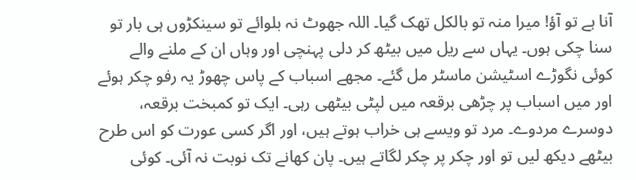آنا ہے تو آؤ! میرا منہ تو بالکل تھک گیا۔ اللہ جھوٹ نہ بلوائے تو سینکڑوں ہی بار تو سنا چکی ہوں۔ یہاں سے ریل میں بیٹھ کر دلی پہنچی اور وہاں ان کے ملنے والے کوئی نگوڑے اسٹیشن ماسٹر مل گئے۔ مجھے اسباب کے پاس چھوڑ یہ رفو چکر ہوئے اور میں اسباب پر چڑھی برقعہ میں لپٹی بیٹھی رہی۔ ایک تو کمبخت برقعہ، دوسرے مردوے۔ مرد تو ویسے ہی خراب ہوتے ہیں، اور اگر کسی عورت کو اس طرح بیٹھے دیکھ لیں تو اور چکر پر چکر لگاتے ہیں۔ پان کھانے تک نوبت نہ آئی۔ کوئی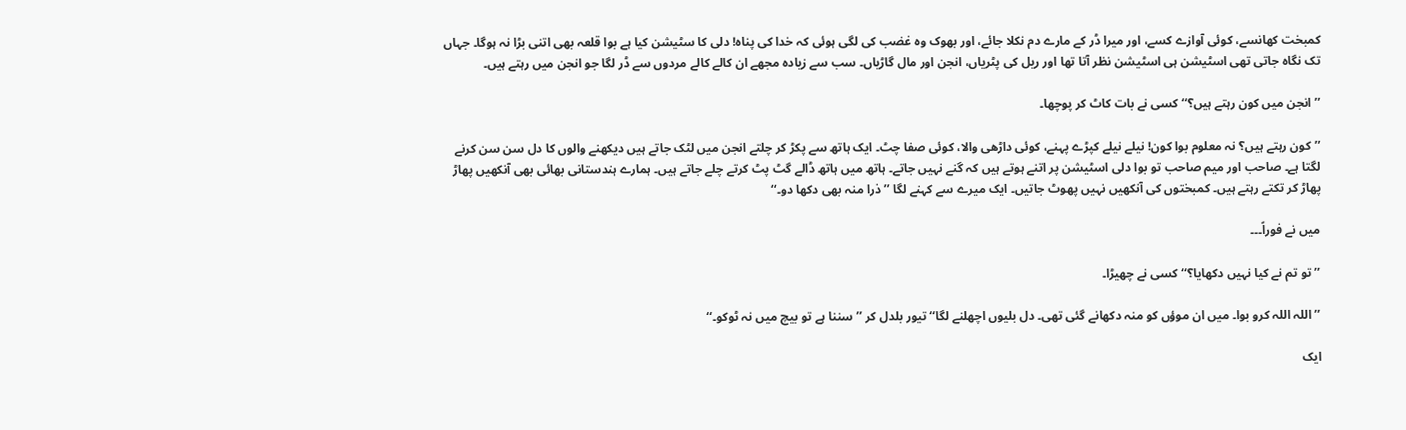کمبخت کھانسے، کوئی آوازے کسے، اور میرا ڈر کے مارے دم نکلا جائے، اور بھوک وہ غضب کی لگی ہوئی کہ خدا کی پناہ! دلی کا سٹیشن کیا ہے بوا قلعہ بھی اتنی بڑا نہ ہوگا۔ جہاں تک نگاہ جاتی تھی اسٹیشن ہی اسٹیشن نظر آتا تھا اور ریل کی پٹریاں، انجن اور مال گاڑیاں۔ سب سے زیادہ مجھے ان کالے کالے مردوں سے ڈر لگا جو انجن میں رہتے ہیں۔

’’انجن میں کون رہتے ہیں؟‘‘ کسی نے بات کاٹ کر پوچھا۔

’’کون رہتے ہیں؟ نہ معلوم بوا کون! نیلے نیلے کپڑے پہنے، کوئی داڑھی والا، کوئی صفا چٹ۔ ایک ہاتھ سے پکڑ کر چلتے انجن میں لٹک جاتے ہیں دیکھنے والوں کا دل سن سن کرنے لگتا ہے۔ صاحب اور میم صاحب تو بوا دلی اسٹیشن پر اتنے ہوتے ہیں کہ گنے نہیں جاتے۔ ہاتھ میں ہاتھ ڈالے گٹ پٹ کرتے چلے جاتے ہیں۔ ہمارے ہندستانی بھائی بھی آنکھیں پھاڑ پھاڑ کر تکتے رہتے ہیں۔ کمبختوں کی آنکھیں نہیں پھوٹ جاتیں۔ ایک میرے سے کہنے لگا ’’ذرا منہ بھی دکھا دو۔‘‘

میں نے فوراً۔۔۔

’’تو تم نے کیا نہیں دکھایا؟‘‘ کسی نے چھیڑا۔

’’اللہ اللہ کرو بوا۔ میں ان موؤں کو منہ دکھانے گئی تھی۔ دل بلیوں اچھلنے لگا‘‘ تیور بلدل کر ’’سننا ہے تو بیچ میں نہ ٹوکو۔‘‘

ایک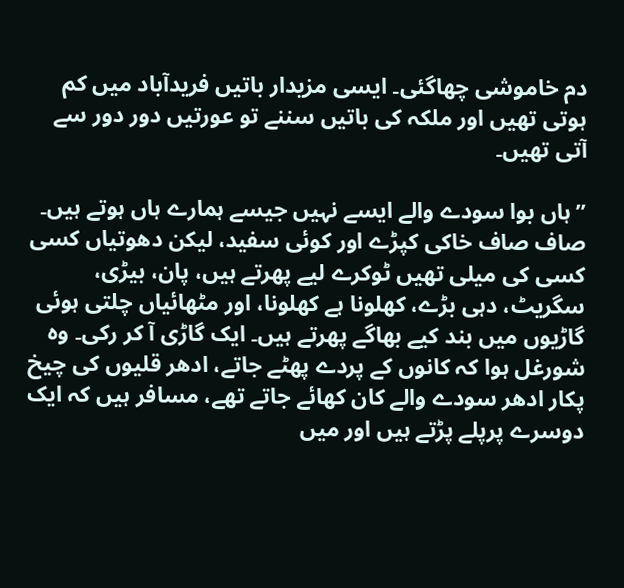دم خاموشی چھاگئی۔ ایسی مزیدار باتیں فریدآباد میں کم ہوتی تھیں اور ملکہ کی باتیں سننے تو عورتیں دور دور سے آتی تھیں۔

’’ہاں بوا سودے والے ایسے نہیں جیسے ہمارے ہاں ہوتے ہیں۔ صاف صاف خاکی کپڑے اور کوئی سفید، لیکن دھوتیاں کسی کسی کی میلی تھیں ٹوکرے لیے پھرتے ہیں، پان، بیڑی، سگریٹ، دہی بڑے، کھلونا ہے کھلونا، اور مٹھائیاں چلتی ہوئی گاڑیوں میں بند کیے بھاگے پھرتے ہیں۔ ایک گاڑی آ کر رکی۔ وہ شورغل ہوا کہ کانوں کے پردے پھٹے جاتے، ادھر قلیوں کی چیخ پکار ادھر سودے والے کان کھائے جاتے تھے، مسافر ہیں کہ ایک دوسرے پرپلے پڑتے ہیں اور میں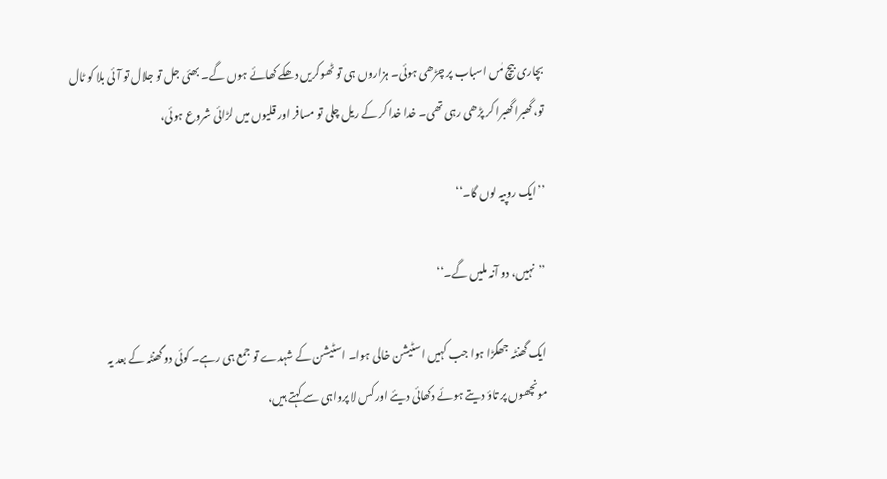بچاری بیچ مٰں اسباب پر چڑھی ہوئی۔ ہزاروں ہی تو ٹھوکریں دھکے کھائے ہوں گے۔ بھئی جل تو جلال تو آئی بلا کو ٹال تو، گھبرا گھبرا کر پڑھی رہی تھی۔ خدا خدا کر کے ریل چلی تو مسافر اور قلیوں میں لڑائی شروع ہوئی،

’’ایک روپیہ لوں گا۔‘‘

’’نہیں، دو آنہ ملیں گے۔‘‘

ایک گھنٹہ جھگڑا ہوا جب کہیں اسٹیشن خالی ہوا۔ اسٹیشن کے شہدے تو جمع ہی رہے۔ کوئی دو گھنٹہ کے بعد یہ مونچھوں پر تاؤ دیتے ہوئے دکھائی دیئے اور کس لا پرواہی سے کہتے ہیں،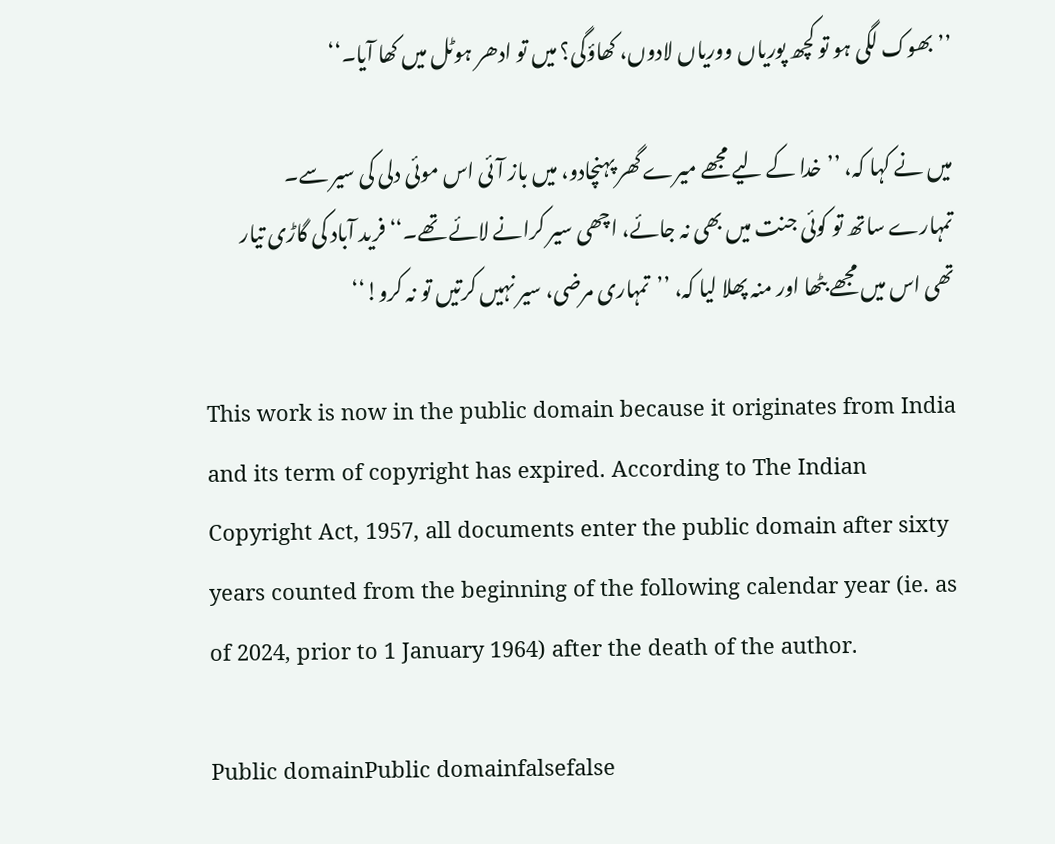’’بھوک لگی ہو تو کچھ پوریاں ووریاں لادوں، کھاؤگی؟ میں تو ادھر ہوٹل میں کھا آیا۔‘‘

میں نے کہا کہ، ’’خدا کے لیے مجھے میرے گھر پہنچادو، میں باز آئی اس موئی دلی کی سیر سے۔ تمہارے ساتھ تو کوئی جنت میں بھی نہ جائے، اچھی سیر کرانے لائے تھے۔‘‘ فرید آباد کی گاڑی تیار تھی اس میں مجھے بٹھا اور منہ پھلا لیا کہ، ’’تمہاری مرضی، سیر نہیں کرتیں تو نہ کرو!‘‘

This work is now in the public domain because it originates from India and its term of copyright has expired. According to The Indian Copyright Act, 1957, all documents enter the public domain after sixty years counted from the beginning of the following calendar year (ie. as of 2024, prior to 1 January 1964) after the death of the author.

Public domainPublic domainfalsefalse